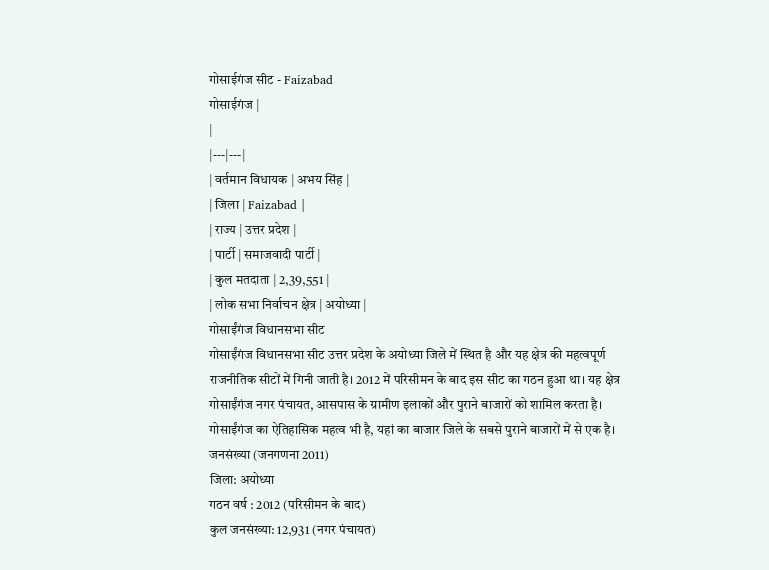गोसाईगंज सीट - Faizabad
गोसाईगंज |
|
|---|---|
| वर्तमान विधायक | अभय सिंह |
| जिला | Faizabad |
| राज्य | उत्तर प्रदेश |
| पार्टी | समाजवादी पार्टी |
| कुल मतदाता | 2,39,551 |
| लोक सभा निर्वाचन क्षेत्र | अयोध्या |
गोसाईंगंज विधानसभा सीट
गोसाईंगंज विधानसभा सीट उत्तर प्रदेश के अयोध्या जिले में स्थित है और यह क्षेत्र की महत्वपूर्ण राजनीतिक सीटों में गिनी जाती है। 2012 में परिसीमन के बाद इस सीट का गठन हुआ था। यह क्षेत्र गोसाईंगंज नगर पंचायत, आसपास के ग्रामीण इलाकों और पुराने बाजारों को शामिल करता है। गोसाईंगंज का ऐतिहासिक महत्व भी है, यहां का बाजार जिले के सबसे पुराने बाजारों में से एक है।
जनसंख्या (जनगणना 2011)
जिला: अयोध्या
गठन वर्ष : 2012 (परिसीमन के बाद)
कुल जनसंख्या: 12,931 (नगर पंचायत)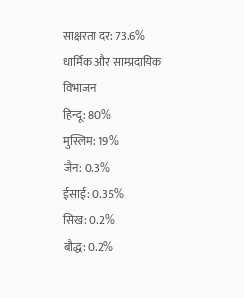साक्षरता दर: 73.6%
धार्मिक और साम्प्रदायिक विभाजन
हिन्दू: 80%
मुस्लिम: 19%
जैन: 0.3%
ईसाई: 0.35%
सिख: 0.2%
बौद्ध: 0.2%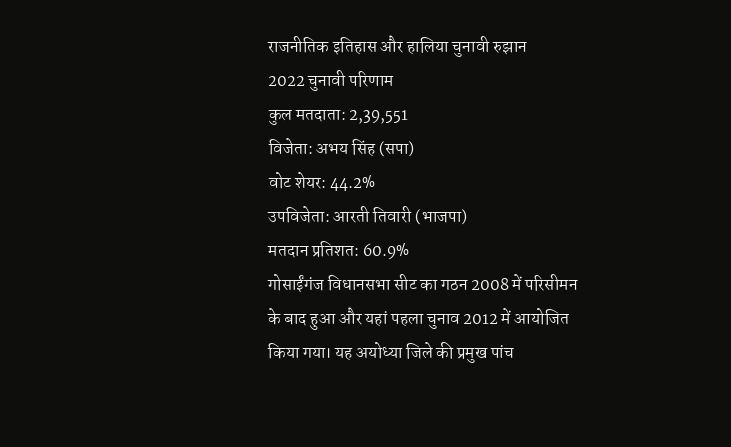राजनीतिक इतिहास और हालिया चुनावी रुझान
2022 चुनावी परिणाम
कुल मतदाता: 2,39,551
विजेता: अभय सिंह (सपा)
वोट शेयर: 44.2%
उपविजेता: आरती तिवारी (भाजपा)
मतदान प्रतिशत: 60.9%
गोसाईंगंज विधानसभा सीट का गठन 2008 में परिसीमन के बाद हुआ और यहां पहला चुनाव 2012 में आयोजित किया गया। यह अयोध्या जिले की प्रमुख पांच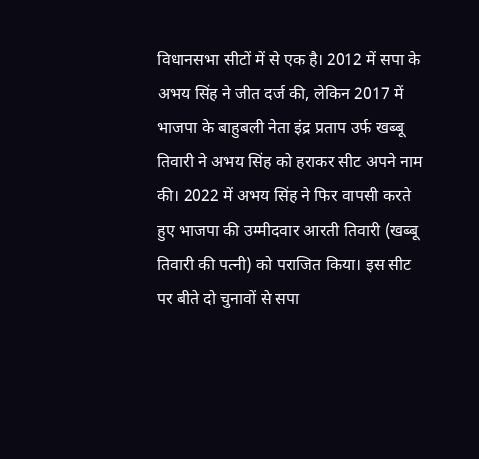विधानसभा सीटों में से एक है। 2012 में सपा के अभय सिंह ने जीत दर्ज की, लेकिन 2017 में भाजपा के बाहुबली नेता इंद्र प्रताप उर्फ खब्बू तिवारी ने अभय सिंह को हराकर सीट अपने नाम की। 2022 में अभय सिंह ने फिर वापसी करते हुए भाजपा की उम्मीदवार आरती तिवारी (खब्बू तिवारी की पत्नी) को पराजित किया। इस सीट पर बीते दो चुनावों से सपा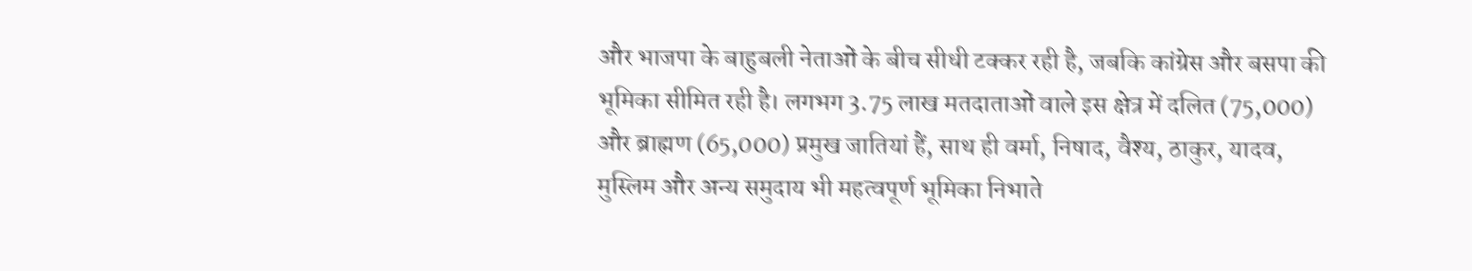और भाजपा के बाहुबली नेताओं के बीच सीधी टक्कर रही है, जबकि कांग्रेस और बसपा की भूमिका सीमित रही है। लगभग 3.75 लाख मतदाताओं वाले इस क्षेत्र में दलित (75,000) और ब्राह्मण (65,000) प्रमुख जातियां हैं, साथ ही वर्मा, निषाद, वैश्य, ठाकुर, यादव, मुस्लिम और अन्य समुदाय भी महत्वपूर्ण भूमिका निभाते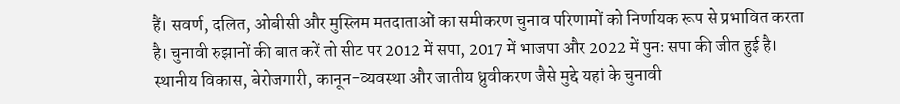हैं। सवर्ण, दलित, ओबीसी और मुस्लिम मतदाताओं का समीकरण चुनाव परिणामों को निर्णायक रूप से प्रभावित करता है। चुनावी रुझानों की बात करें तो सीट पर 2012 में सपा, 2017 में भाजपा और 2022 में पुनः सपा की जीत हुई है। स्थानीय विकास, बेरोजगारी, कानून-व्यवस्था और जातीय ध्रुवीकरण जैसे मुद्दे यहां के चुनावी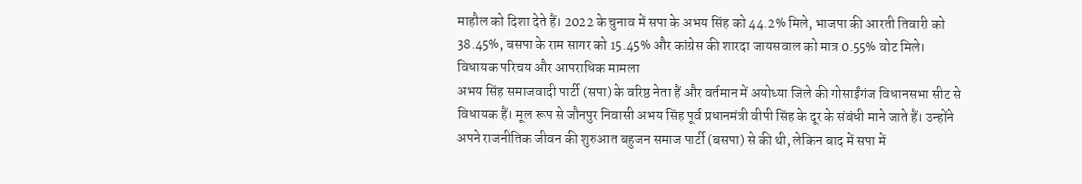माहौल को दिशा देते हैं। 2022 के चुनाव में सपा के अभय सिंह को 44.2% मिले, भाजपा की आरती तिवारी को 38.45%, बसपा के राम सागर को 15.45% और कांग्रेस की शारदा जायसवाल को मात्र 0.55% वोट मिले।
विधायक परिचय और आपराधिक मामला
अभय सिंह समाजवादी पार्टी (सपा) के वरिष्ठ नेता हैं और वर्तमान में अयोध्या जिले की गोसाईंगंज विधानसभा सीट से विधायक हैं। मूल रूप से जौनपुर निवासी अभय सिंह पूर्व प्रधानमंत्री वीपी सिंह के दूर के संबंधी माने जाते हैं। उन्होंने अपने राजनीतिक जीवन की शुरुआत बहुजन समाज पार्टी (बसपा) से की थी, लेकिन बाद में सपा में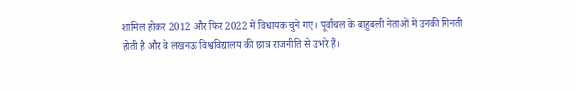शामिल होकर 2012 और फिर 2022 में विधायक चुने गए। पूर्वांचल के बाहुबली नेताओं में उनकी गिनती होती है और वे लखनऊ विश्वविद्यालय की छात्र राजनीति से उभरे हैं।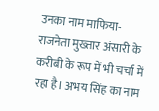उनका नाम माफिया-राजनेता मुख्तार अंसारी के करीबी के रूप में भी चर्चा में रहा है। अभय सिंह का नाम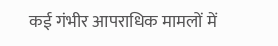कई गंभीर आपराधिक मामलों में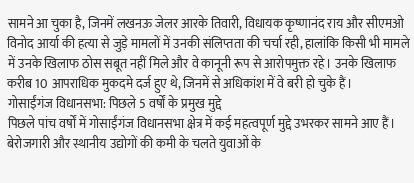सामने आ चुका है, जिनमें लखनऊ जेलर आरके तिवारी, विधायक कृष्णानंद राय और सीएमओ विनोद आर्या की हत्या से जुड़े मामलों में उनकी संलिप्तता की चर्चा रही, हालांकि किसी भी मामले में उनके खिलाफ ठोस सबूत नहीं मिले और वे कानूनी रूप से आरोपमुक्त रहे। उनके खिलाफ करीब 10 आपराधिक मुकदमे दर्ज हुए थे, जिनमें से अधिकांश में वे बरी हो चुके हैं।
गोसाईंगंज विधानसभा: पिछले 5 वर्षों के प्रमुख मुद्दे
पिछले पांच वर्षों में गोसाईंगंज विधानसभा क्षेत्र में कई महत्वपूर्ण मुद्दे उभरकर सामने आए हैं। बेरोजगारी और स्थानीय उद्योगों की कमी के चलते युवाओं के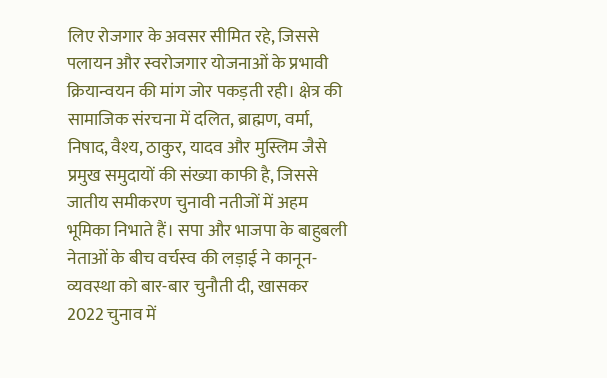लिए रोजगार के अवसर सीमित रहे, जिससे पलायन और स्वरोजगार योजनाओं के प्रभावी क्रियान्वयन की मांग जोर पकड़ती रही। क्षेत्र की सामाजिक संरचना में दलित, ब्राह्मण, वर्मा, निषाद, वैश्य, ठाकुर, यादव और मुस्लिम जैसे प्रमुख समुदायों की संख्या काफी है, जिससे जातीय समीकरण चुनावी नतीजों में अहम भूमिका निभाते हैं। सपा और भाजपा के बाहुबली नेताओं के बीच वर्चस्व की लड़ाई ने कानून-व्यवस्था को बार-बार चुनौती दी, खासकर 2022 चुनाव में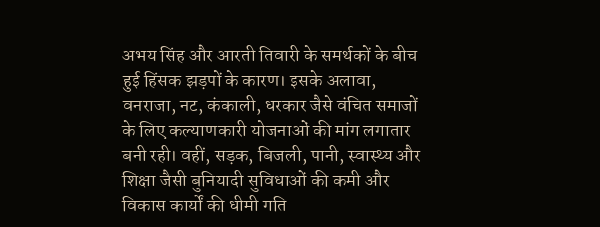अभय सिंह और आरती तिवारी के समर्थकों के बीच हुई हिंसक झड़पों के कारण। इसके अलावा, वनराजा, नट, कंकाली, धरकार जैसे वंचित समाजों के लिए कल्याणकारी योजनाओं की मांग लगातार बनी रही। वहीं, सड़क, बिजली, पानी, स्वास्थ्य और शिक्षा जैसी बुनियादी सुविधाओं की कमी और विकास कार्यों की धीमी गति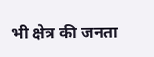भी क्षेत्र की जनता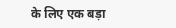के लिए एक बड़ा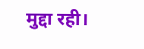मुद्दा रही।